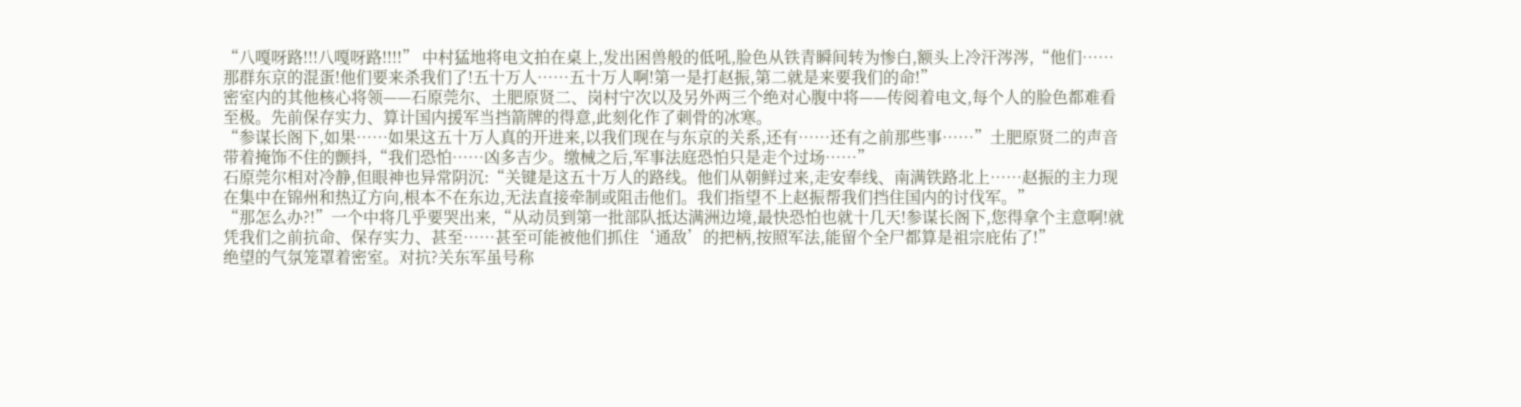“八嘎呀路!!!八嘎呀路!!!!” 中村猛地将电文拍在桌上,发出困兽般的低吼,脸色从铁青瞬间转为惨白,额头上冷汗涔涔,“他们……那群东京的混蛋!他们要来杀我们了!五十万人……五十万人啊!第一是打赵振,第二就是来要我们的命!”
密室内的其他核心将领——石原莞尔、土肥原贤二、岗村宁次以及另外两三个绝对心腹中将——传阅着电文,每个人的脸色都难看至极。先前保存实力、算计国内援军当挡箭牌的得意,此刻化作了刺骨的冰寒。
“参谋长阁下,如果……如果这五十万人真的开进来,以我们现在与东京的关系,还有……还有之前那些事……”土肥原贤二的声音带着掩饰不住的颤抖,“我们恐怕……凶多吉少。缴械之后,军事法庭恐怕只是走个过场……”
石原莞尔相对冷静,但眼神也异常阴沉:“关键是这五十万人的路线。他们从朝鲜过来,走安奉线、南满铁路北上……赵振的主力现在集中在锦州和热辽方向,根本不在东边,无法直接牵制或阻击他们。我们指望不上赵振帮我们挡住国内的讨伐军。”
“那怎么办?!”一个中将几乎要哭出来,“从动员到第一批部队抵达满洲边境,最快恐怕也就十几天!参谋长阁下,您得拿个主意啊!就凭我们之前抗命、保存实力、甚至……甚至可能被他们抓住‘通敌’的把柄,按照军法,能留个全尸都算是祖宗庇佑了!”
绝望的气氛笼罩着密室。对抗?关东军虽号称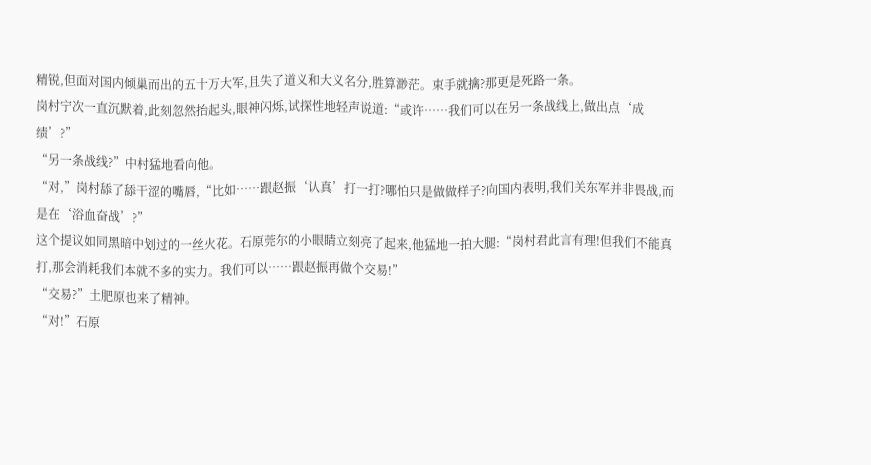精锐,但面对国内倾巢而出的五十万大军,且失了道义和大义名分,胜算渺茫。束手就擒?那更是死路一条。
岗村宁次一直沉默着,此刻忽然抬起头,眼神闪烁,试探性地轻声说道:“或许……我们可以在另一条战线上,做出点‘成绩’?”
“另一条战线?”中村猛地看向他。
“对,”岗村舔了舔干涩的嘴唇,“比如……跟赵振‘认真’打一打?哪怕只是做做样子?向国内表明,我们关东军并非畏战,而是在‘浴血奋战’?”
这个提议如同黑暗中划过的一丝火花。石原莞尔的小眼睛立刻亮了起来,他猛地一拍大腿:“岗村君此言有理!但我们不能真打,那会消耗我们本就不多的实力。我们可以……跟赵振再做个交易!”
“交易?”土肥原也来了精神。
“对!”石原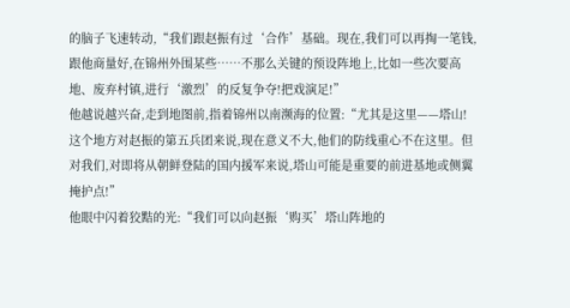的脑子飞速转动,“我们跟赵振有过‘合作’基础。现在,我们可以再掏一笔钱,跟他商量好,在锦州外围某些……不那么关键的预设阵地上,比如一些次要高地、废弃村镇,进行‘激烈’的反复争夺!把戏演足!”
他越说越兴奋,走到地图前,指着锦州以南濒海的位置:“尤其是这里——塔山!这个地方对赵振的第五兵团来说,现在意义不大,他们的防线重心不在这里。但对我们,对即将从朝鲜登陆的国内援军来说,塔山可能是重要的前进基地或侧翼掩护点!”
他眼中闪着狡黠的光:“我们可以向赵振‘购买’塔山阵地的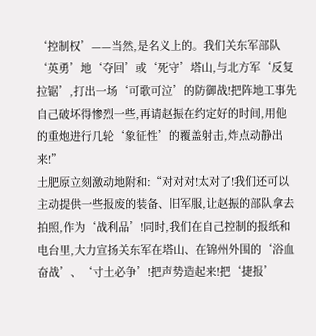‘控制权’——当然,是名义上的。我们关东军部队‘英勇’地‘夺回’或‘死守’塔山,与北方军‘反复拉锯’,打出一场‘可歌可泣’的防御战!把阵地工事先自己破坏得惨烈一些,再请赵振在约定好的时间,用他的重炮进行几轮‘象征性’的覆盖射击,炸点动静出来!”
土肥原立刻激动地附和:“对对对!太对了!我们还可以主动提供一些报废的装备、旧军服,让赵振的部队拿去拍照,作为‘战利品’!同时,我们在自己控制的报纸和电台里,大力宣扬关东军在塔山、在锦州外围的‘浴血奋战’、‘寸土必争’!把声势造起来!把‘捷报’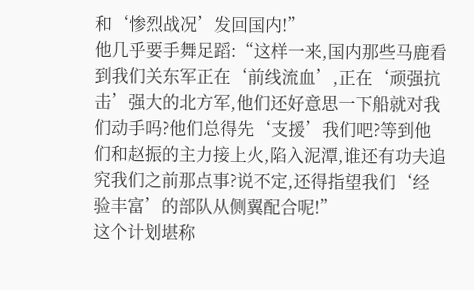和‘惨烈战况’发回国内!”
他几乎要手舞足蹈:“这样一来,国内那些马鹿看到我们关东军正在‘前线流血’,正在‘顽强抗击’强大的北方军,他们还好意思一下船就对我们动手吗?他们总得先‘支援’我们吧?等到他们和赵振的主力接上火,陷入泥潭,谁还有功夫追究我们之前那点事?说不定,还得指望我们‘经验丰富’的部队从侧翼配合呢!”
这个计划堪称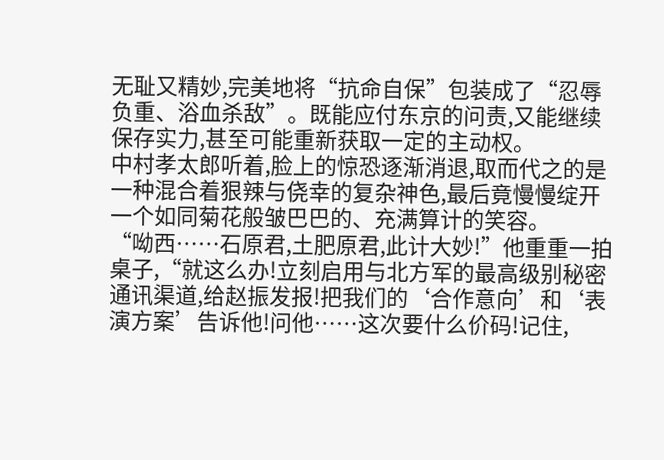无耻又精妙,完美地将“抗命自保”包装成了“忍辱负重、浴血杀敌”。既能应付东京的问责,又能继续保存实力,甚至可能重新获取一定的主动权。
中村孝太郎听着,脸上的惊恐逐渐消退,取而代之的是一种混合着狠辣与侥幸的复杂神色,最后竟慢慢绽开一个如同菊花般皱巴巴的、充满算计的笑容。
“呦西……石原君,土肥原君,此计大妙!”他重重一拍桌子,“就这么办!立刻启用与北方军的最高级别秘密通讯渠道,给赵振发报!把我们的‘合作意向’和‘表演方案’告诉他!问他……这次要什么价码!记住,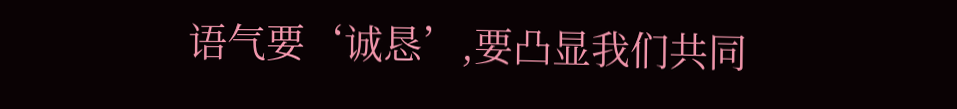语气要‘诚恳’,要凸显我们共同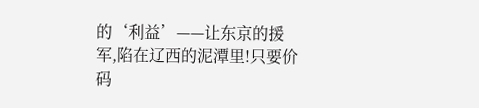的‘利益’——让东京的援军,陷在辽西的泥潭里!只要价码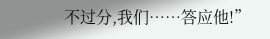不过分,我们……答应他!”